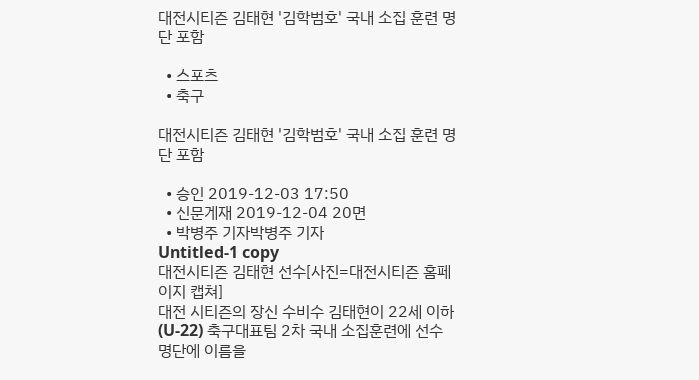대전시티즌 김태현 '김학범호' 국내 소집 훈련 명단 포함

  • 스포츠
  • 축구

대전시티즌 김태현 '김학범호' 국내 소집 훈련 명단 포함

  • 승인 2019-12-03 17:50
  • 신문게재 2019-12-04 20면
  • 박병주 기자박병주 기자
Untitled-1 copy
대전시티즌 김태현 선수[사진=대전시티즌 홈페이지 캡쳐]
대전 시티즌의 장신 수비수 김태현이 22세 이하(U-22) 축구대표팀 2차 국내 소집훈련에 선수 명단에 이름을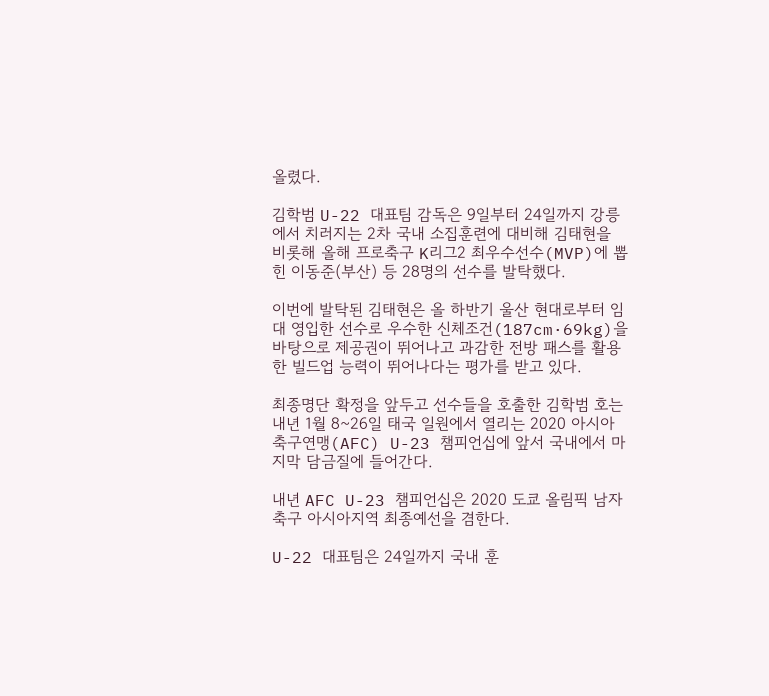올렸다.

김학범 U-22 대표팀 감독은 9일부터 24일까지 강릉에서 치러지는 2차 국내 소집훈련에 대비해 김태현을 비롯해 올해 프로축구 K리그2 최우수선수(MVP)에 뽑힌 이동준(부산) 등 28명의 선수를 발탁했다.

이번에 발탁된 김태현은 올 하반기 울산 현대로부터 임대 영입한 선수로 우수한 신체조건(187cm·69kg)을 바탕으로 제공권이 뛰어나고 과감한 전방 패스를 활용한 빌드업 능력이 뛰어나다는 평가를 받고 있다.

최종명단 확정을 앞두고 선수들을 호출한 김학범 호는 내년 1월 8~26일 태국 일원에서 열리는 2020 아시아축구연맹(AFC) U-23 챔피언십에 앞서 국내에서 마지막 담금질에 들어간다.

내년 AFC U-23 챔피언십은 2020 도쿄 올림픽 남자축구 아시아지역 최종예선을 겸한다.

U-22 대표팀은 24일까지 국내 훈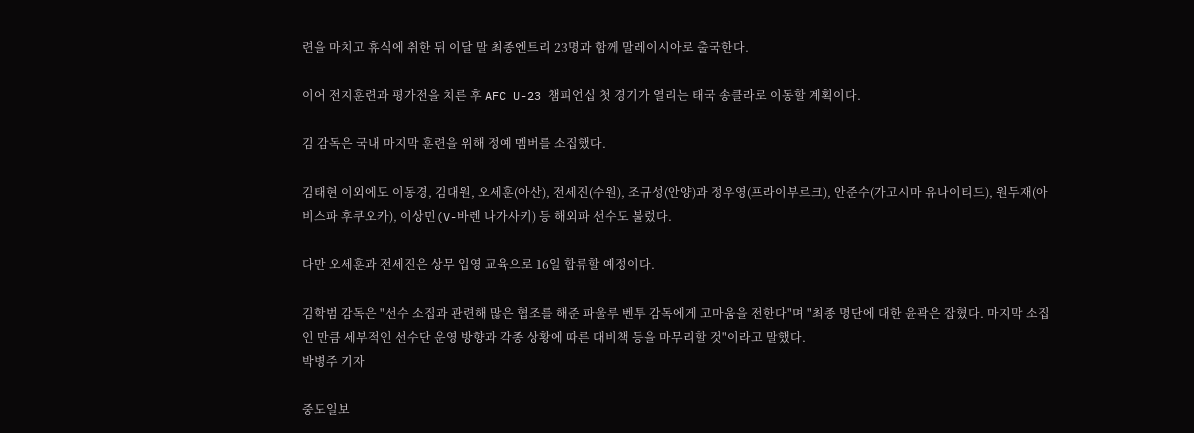련을 마치고 휴식에 취한 뒤 이달 말 최종엔트리 23명과 함께 말레이시아로 출국한다.

이어 전지훈련과 평가전을 치른 후 AFC U-23 챔피언십 첫 경기가 열리는 태국 송클라로 이동할 계획이다.

김 감독은 국내 마지막 훈련을 위해 정예 멤버를 소집했다.

김태현 이외에도 이동경, 김대원, 오세훈(아산), 전세진(수원), 조규성(안양)과 정우영(프라이부르크), 안준수(가고시마 유나이티드), 원두재(아비스파 후쿠오카), 이상민(V-바렌 나가사키) 등 해외파 선수도 불렀다.

다만 오세훈과 전세진은 상무 입영 교육으로 16일 합류할 예정이다.

김학범 감독은 "선수 소집과 관련해 많은 협조를 해준 파울루 벤투 감독에게 고마움을 전한다"며 "최종 명단에 대한 윤곽은 잡혔다. 마지막 소집인 만큼 세부적인 선수단 운영 방향과 각종 상황에 따른 대비책 등을 마무리할 것"이라고 말했다.
박병주 기자

중도일보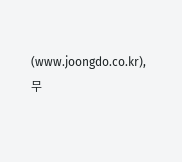(www.joongdo.co.kr), 무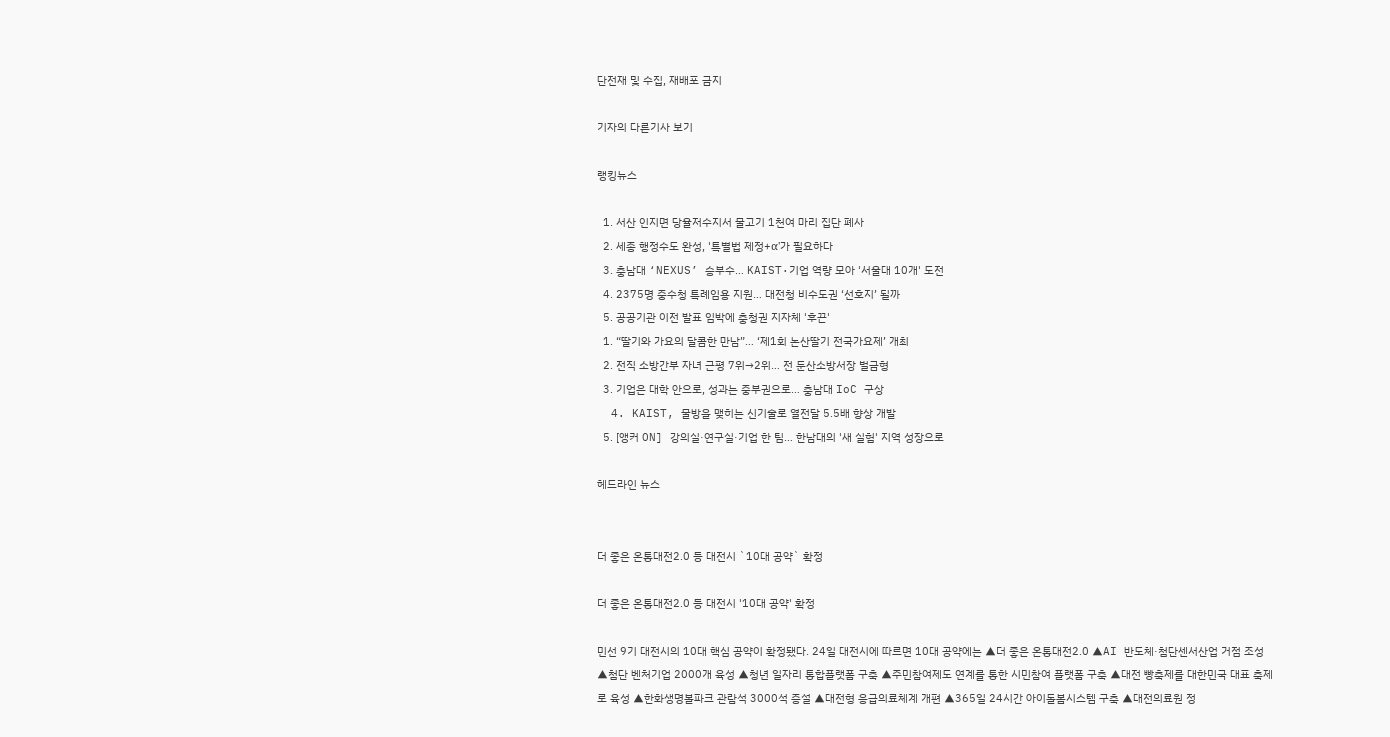단전재 및 수집, 재배포 금지

기자의 다른기사 보기

랭킹뉴스

  1. 서산 인지면 당율저수지서 물고기 1천여 마리 집단 폐사
  2. 세종 행정수도 완성, '특별법 제정+α'가 필요하다
  3. 충남대 ‘NEXUS’ 승부수… KAIST·기업 역량 모아 '서울대 10개' 도전
  4. 2375명 중수청 특례임용 지원… 대전청 비수도권 ‘선호지’ 될까
  5. 공공기관 이전 발표 임박에 충청권 지자체 '후끈'
  1. “딸기와 가요의 달콤한 만남”… ‘제1회 논산딸기 전국가요제’ 개최
  2. 전직 소방간부 자녀 근평 7위→2위… 전 둔산소방서장 벌금형
  3. 기업은 대학 안으로, 성과는 중부권으로… 충남대 IoC 구상
  4. KAIST, 물방을 맺히는 신기술로 열전달 5.5배 향상 개발
  5. [앵커 ON] 강의실·연구실·기업 한 팀… 한남대의 '새 실험' 지역 성장으로

헤드라인 뉴스


더 좋은 온통대전2.0 등 대전시 `10대 공약` 확정

더 좋은 온통대전2.0 등 대전시 '10대 공약' 확정

민선 9기 대전시의 10대 핵심 공약이 확정됐다. 24일 대전시에 따르면 10대 공약에는 ▲더 좋은 온통대전2.0 ▲AI 반도체·첨단센서산업 거점 조성 ▲첨단 벤처기업 2000개 육성 ▲청년 일자리 통합플랫폼 구축 ▲주민참여제도 연계를 통한 시민참여 플랫폼 구축 ▲대전 빵축제를 대한민국 대표 축제로 육성 ▲한화생명볼파크 관람석 3000석 증설 ▲대전형 응급의료체계 개편 ▲365일 24시간 아이돌봄시스템 구축 ▲대전의료원 정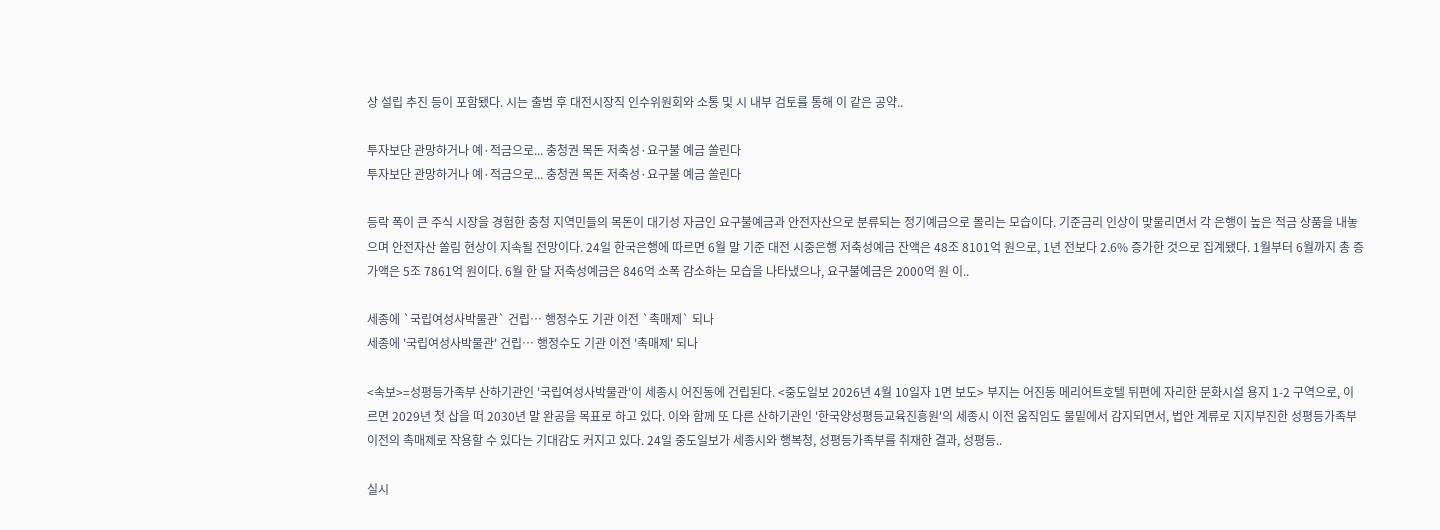상 설립 추진 등이 포함됐다. 시는 출범 후 대전시장직 인수위원회와 소통 및 시 내부 검토를 통해 이 같은 공약..

투자보단 관망하거나 예·적금으로... 충청권 목돈 저축성·요구불 예금 쏠린다
투자보단 관망하거나 예·적금으로... 충청권 목돈 저축성·요구불 예금 쏠린다

등락 폭이 큰 주식 시장을 경험한 충청 지역민들의 목돈이 대기성 자금인 요구불예금과 안전자산으로 분류되는 정기예금으로 몰리는 모습이다. 기준금리 인상이 맞물리면서 각 은행이 높은 적금 상품을 내놓으며 안전자산 쏠림 현상이 지속될 전망이다. 24일 한국은행에 따르면 6월 말 기준 대전 시중은행 저축성예금 잔액은 48조 8101억 원으로, 1년 전보다 2.6% 증가한 것으로 집계됐다. 1월부터 6월까지 총 증가액은 5조 7861억 원이다. 6월 한 달 저축성예금은 846억 소폭 감소하는 모습을 나타냈으나, 요구불예금은 2000억 원 이..

세종에 `국립여성사박물관` 건립… 행정수도 기관 이전 `촉매제` 되나
세종에 '국립여성사박물관' 건립… 행정수도 기관 이전 '촉매제' 되나

<속보>=성평등가족부 산하기관인 '국립여성사박물관'이 세종시 어진동에 건립된다. <중도일보 2026년 4월 10일자 1면 보도> 부지는 어진동 메리어트호텔 뒤편에 자리한 문화시설 용지 1-2 구역으로, 이르면 2029년 첫 삽을 떠 2030년 말 완공을 목표로 하고 있다. 이와 함께 또 다른 산하기관인 '한국양성평등교육진흥원'의 세종시 이전 움직임도 물밑에서 감지되면서, 법안 계류로 지지부진한 성평등가족부 이전의 촉매제로 작용할 수 있다는 기대감도 커지고 있다. 24일 중도일보가 세종시와 행복청, 성평등가족부를 취재한 결과, 성평등..

실시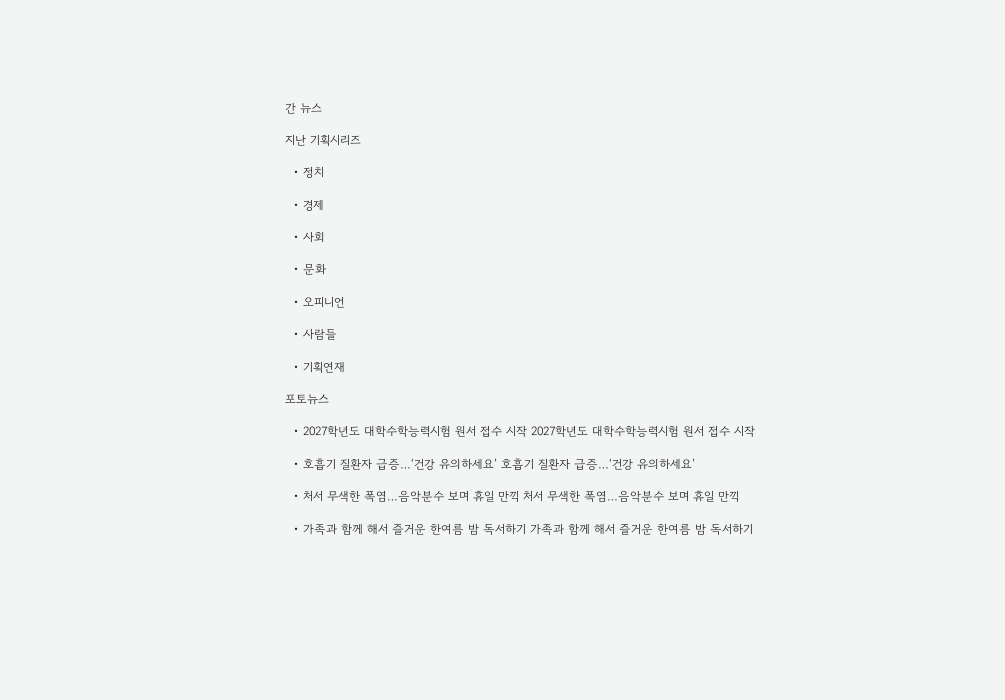간 뉴스

지난 기획시리즈

  • 정치

  • 경제

  • 사회

  • 문화

  • 오피니언

  • 사람들

  • 기획연재

포토뉴스

  • 2027학년도 대학수학능력시험 원서 접수 시작 2027학년도 대학수학능력시험 원서 접수 시작

  • 호흡기 질환자 급증…‘건강 유의하세요’ 호흡기 질환자 급증…‘건강 유의하세요’

  • 처서 무색한 폭염…음악분수 보며 휴일 만끽 처서 무색한 폭염…음악분수 보며 휴일 만끽

  • 가족과 함께 해서 즐거운 한여름 밤 독서하기 가족과 함께 해서 즐거운 한여름 밤 독서하기